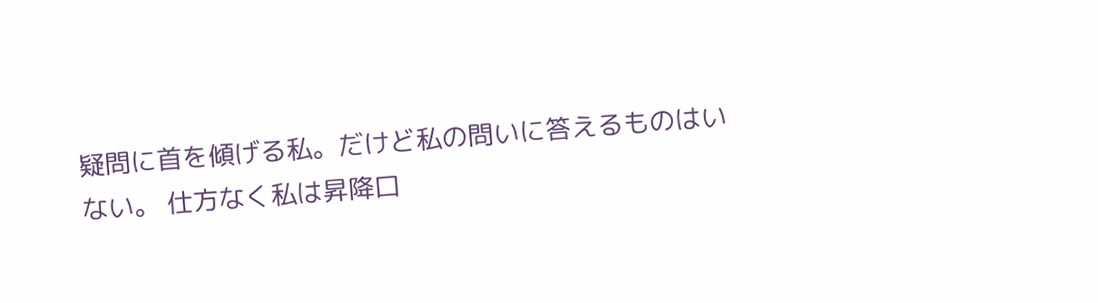疑問に首を傾げる私。だけど私の問いに答えるものはいない。 仕方なく私は昇降口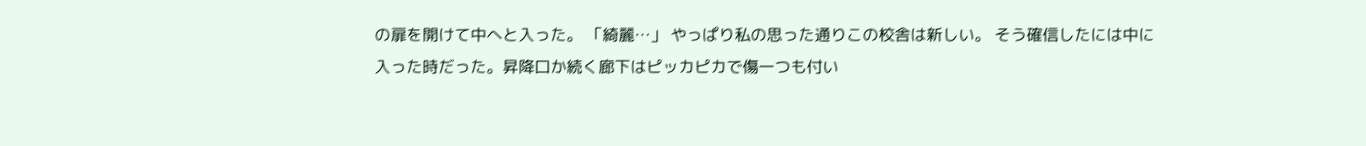の扉を開けて中へと入った。 「綺麗…」 やっぱり私の思った通りこの校舎は新しい。 そう確信したには中に入った時だった。昇降口か続く廊下はピッカピカで傷一つも付い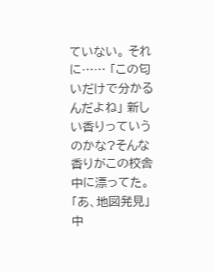ていない。 それに…… 「この匂いだけで分かるんだよね」 新しい香りっていうのかな?そんな香りがこの校舎中に漂ってた。 「あ、地図発見」 中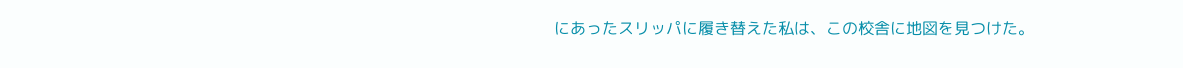にあったスリッパに履き替えた私は、この校舎に地図を見つけた。